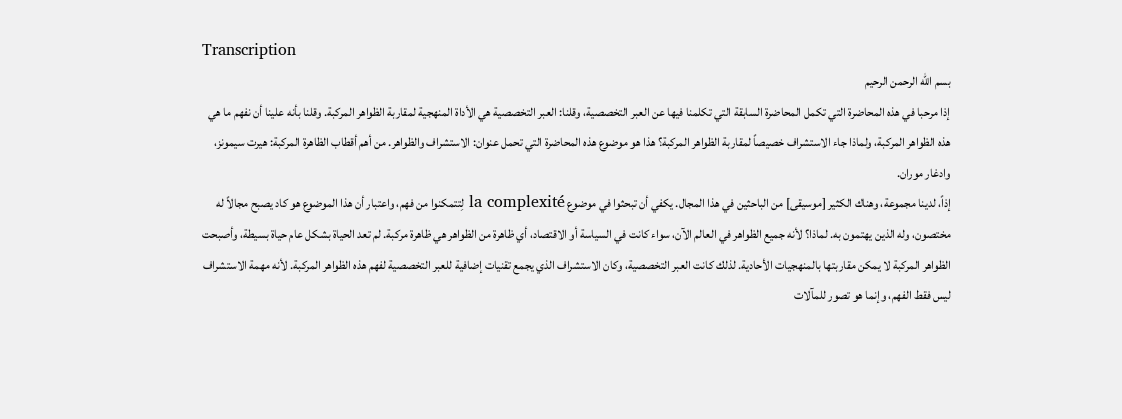Transcription
بسم الله الرحمن الرحيم
إذا مرحبا في هذه المحاضرة التي تكمل المحاضرة السابقة التي تكلمنا فيها عن العبر التخصصية، وقلنا: العبر التخصصية هي الأداة المنهجية لمقاربة الظواهر المركبة. وقلنا بأنه علينا أن نفهم ما هي هذه الظواهر المركبة، ولماذا جاء الاستشراف خصيصاً لمقاربة الظواهر المركبة؟ هذا هو موضوع هذه المحاضرة التي تحمل عنوان: الاستشراف والظواهر. من أهم أقطاب الظاهرة المركبة: هيرت سيمونز، وادغار موران.
إذاً، لدينا مجموعة، وهناك الكثير [موسيقى] من الباحثين في هذا المجال. يكفي أن تبحثوا في موضوع la complexité لِتتمكنوا من فهم، واعتبار أن هذا الموضوع هو كاد يصبح مجالاً له مختصون، وله الذين يهتمون به. لماذا؟ لأنه جميع الظواهر في العالم الآن، سواء كانت في السياسة أو الاقتصاد، أي ظاهرة من الظواهر هي ظاهرة مركبة. لم تعد الحياة بشكل عام حياة بسيطة، وأصبحت الظواهر المركبة لا يمكن مقاربتها بالمنهجيات الأحادية. لذلك كانت العبر التخصصية، وكان الاستشراف الذي يجمع تقنيات إضافية للعبر التخصصية لفهم هذه الظواهر المركبة. لأنه مهمة الاستشراف ليس فقط الفهم، وإنما هو تصور للمآلات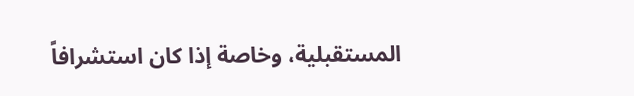المستقبلية، وخاصة إذا كان استشرافاً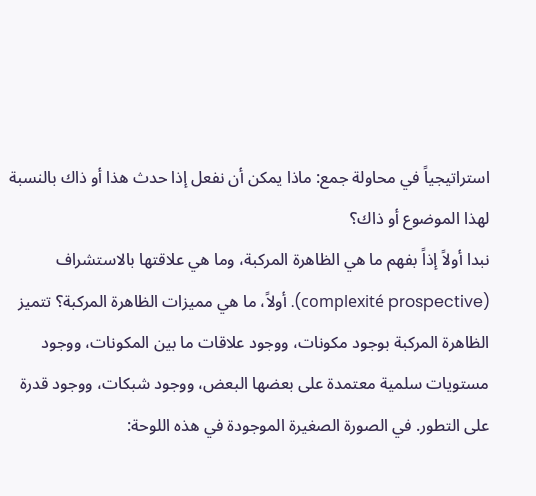استراتيجياً في محاولة جمع: ماذا يمكن أن نفعل إذا حدث هذا أو ذاك بالنسبة لهذا الموضوع أو ذاك؟
نبدا أولاً إذاً بفهم ما هي الظاهرة المركبة، وما هي علاقتها بالاستشراف (complexité prospective). أولاً، ما هي مميزات الظاهرة المركبة؟ تتميز الظاهرة المركبة بوجود مكونات، ووجود علاقات ما بين المكونات، ووجود مستويات سلمية معتمدة على بعضها البعض، ووجود شبكات، ووجود قدرة على التطور. في الصورة الصغيرة الموجودة في هذه اللوحة: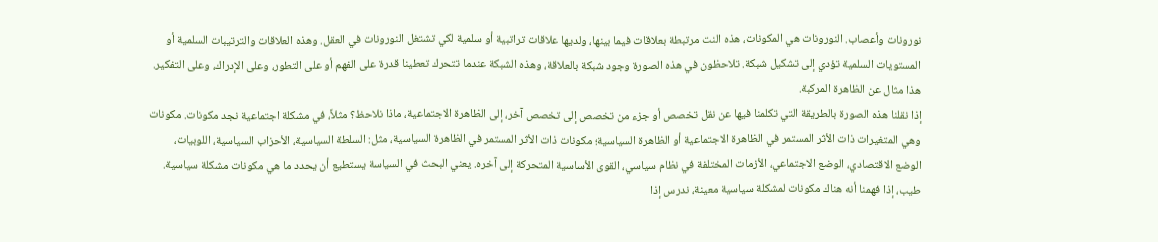نورونات وأعصاب. النورونات هي المكونات، هذه النت مرتبطة بعلاقات فيما بينها، ولديها علاقات تراتبية أو سلمية لكي تشتغل النورونات في العقل. وهذه العلاقات والترتيبات السلمية أو المستويات السلمية تؤدي إلى تشكيل شبكة. تلاحظون في هذه الصورة وجود شبكة بالعلاقة، وهذه الشبكة عندما تتحرك تعطينا قدرة على الفهم أو على التطور، وعلى الإدراك، وعلى التفكير. هذا مثال عن الظاهرة المركبة.
إذا نقلنا هذه الصورة بالطريقة التي تكلمنا فيها عن نقل تخصص أو جزء من تخصص إلى تخصص آخر، إلى الظاهرة الاجتماعية، ماذا نلاحظ؟ مثلاً، في مشكلة اجتماعية نجد مكونات. مكونات وهي المتغيرات ذات الأثر المستمر في الظاهرة الاجتماعية أو الظاهرة السياسية؛ مكونات ذات الأثر المستمر في الظاهرة السياسية، مثل: السلطة السياسية، الأحزاب السياسية، اللوبيات، الوضع الاقتصادي، الوضع الاجتماعي، الأزمات المختلفة في نظام سياسي، القوى الأساسية المتحركة إلى آخره. يعني البحث في السياسة يستطيع أن يحدد ما هي مكونات مشكلة سياسية.
طيب، إذا فهمنا أنه هناك مكونات لمشكلة سياسية معينة، ندرس إذا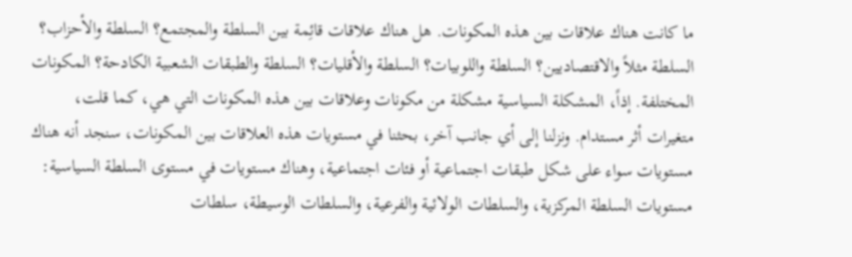ما كانت هناك علاقات بين هذه المكونات. هل هناك علاقات قائِمة بين السلطة والمجتمع؟ السلطة والأحزاب؟ السلطة مثلاً والاقتصاديين؟ السلطة واللوبيات؟ السلطة والأقليات؟ السلطة والطبقات الشعبية الكادحة؟ المكونات المختلفة. إذاً، المشكلة السياسية مشكلة من مكونات وعلاقات بين هذه المكونات التي هي، كما قلت، متغيرات أثر مستدام. ونزلنا إلى أي جانب آخر، بحثنا في مستويات هذه العلاقات بين المكونات، سنجد أنه هناك مستويات سواء على شكل طبقات اجتماعية أو فئات اجتماعية، وهناك مستويات في مستوى السلطة السياسية: مستويات السلطة المركزية، والسلطات الولائية والفرعية، والسلطات الوسيطة، سلطات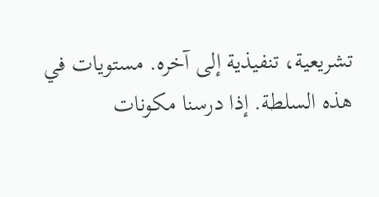تشريعية، تنفيذية إلى آخره. مستويات في هذه السلطة. إذا درسنا مكونات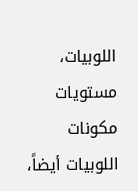اللوبيات، مستويات مكونات اللوبيات أيضاً،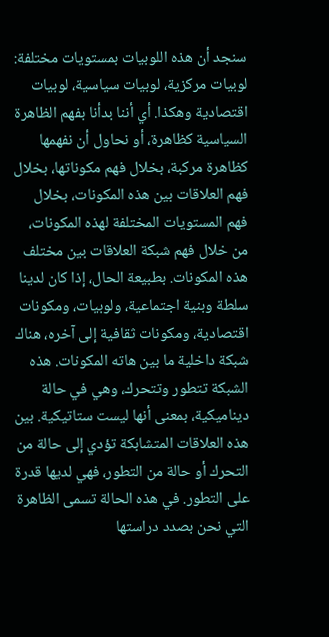سنجد أن هذه اللوبيات بمستويات مختلفة: لوبيات مركزية، لوبيات سياسية، لوبيات اقتصادية وهكذا. أي أننا بدأنا بفهم الظاهرة السياسية كظاهرة، أو نحاول أن نفهمها كظاهرة مركبة، بخلال فهم مكوناتها، بخلال فهم العلاقات بين هذه المكونات، بخلال فهم المستويات المختلفة لهذه المكونات، من خلال فهم شبكة العلاقات بين مختلف هذه المكونات. بطبيعة الحال، إذا كان لدينا سلطة وبنية اجتماعية، ولوبيات، ومكونات اقتصادية، ومكونات ثقافية إلى آخره، هناك شبكة داخلية ما بين هاته المكونات. هذه الشبكة تتطور وتتحرك، وهي في حالة ديناميكية، بمعنى أنها ليست ستاتيكية. بين هذه العلاقات المتشابكة تؤدي إلى حالة من التحرك أو حالة من التطور، فهي لديها قدرة على التطور. في هذه الحالة تسمى الظاهرة التي نحن بصدد دراستها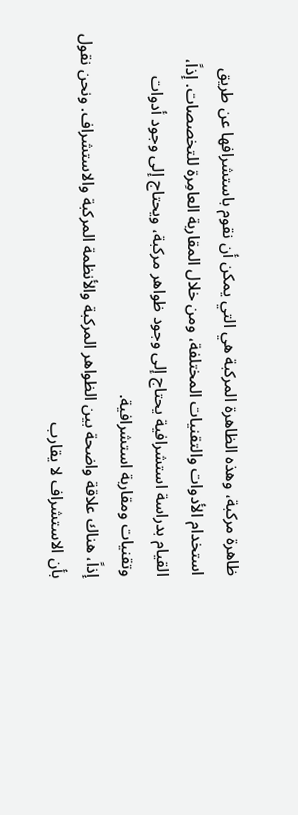ظاهرة مركبة، وهذه الظاهرة المركبة هي التي يمكن أن نقوم باستشرافها عن طريق استخدام الأدوات والتقنيات المختلفة، ومن خلال المقاربة العامِرة للتخصصات. إذاً، القيام بدراسة استشرافية يحتاج إلى وجود ظواهر مركبة، ويحتاج إلى وجود أدوات وتقنيات ومقاربة استشرافية.
إذاً، هناك علاقة واضحة بين الظواهر المركبة والأنظمة المركبة والاستشراف. ونحن نقول بأن الاستشراف لا يقارب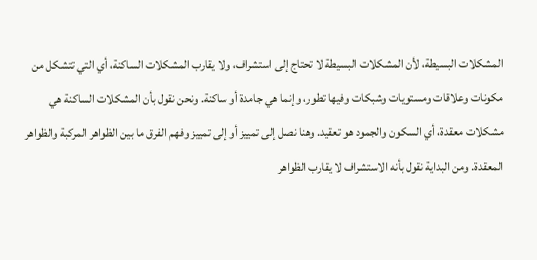المشكلات البسيطة، لأن المشكلات البسيطة لا تحتاج إلى استشراف، ولا يقارب المشكلات الساكنة، أي التي تتشكل من مكونات وعلاقات ومستويات وشبكات وفيها تطور، وإنما هي جامدة أو ساكنة. ونحن نقول بأن المشكلات الساكنة هي مشكلات معقدة، أي السكون والجمود هو تعقيد. وهنا نصل إلى تمييز أو إلى تمييز وفهم الفرق ما بين الظواهر المركبة والظواهر المعقدة. ومن البداية نقول بأنه الاستشراف لا يقارب الظواهر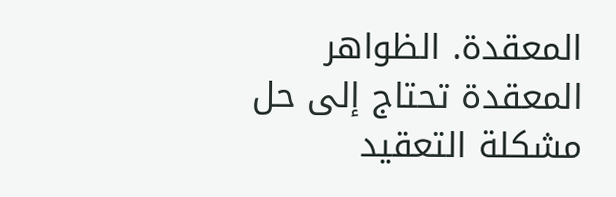المعقدة. الظواهر المعقدة تحتاج إلى حل مشكلة التعقيد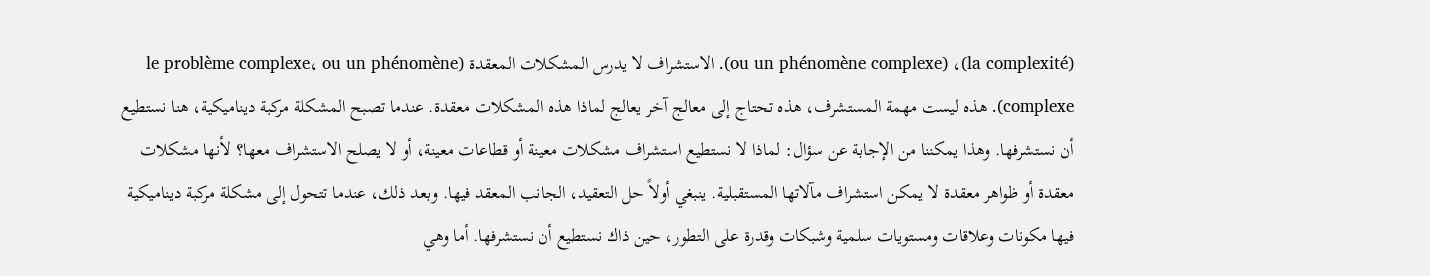(la complexité)، (ou un phénomène complexe). الاستشراف لا يدرس المشكلات المعقدة (le problème complexe، ou un phénomène complexe). هذه ليست مهمة المستشرف، هذه تحتاج إلى معالج آخر يعالج لماذا هذه المشكلات معقدة. عندما تصبح المشكلة مركبة ديناميكية، هنا نستطيع أن نستشرفها. وهذا يمكننا من الإجابة عن سؤال: لماذا لا نستطيع استشراف مشكلات معينة أو قطاعات معينة، أو لا يصلح الاستشراف معها؟ لأنها مشكلات معقدة أو ظواهر معقدة لا يمكن استشراف مآلاتها المستقبلية. ينبغي أولاً حل التعقيد، الجانب المعقد فيها. وبعد ذلك، عندما تتحول إلى مشكلة مركبة ديناميكية فيها مكونات وعلاقات ومستويات سلمية وشبكات وقدرة على التطور، حين ذاك نستطيع أن نستشرفها. أما وهي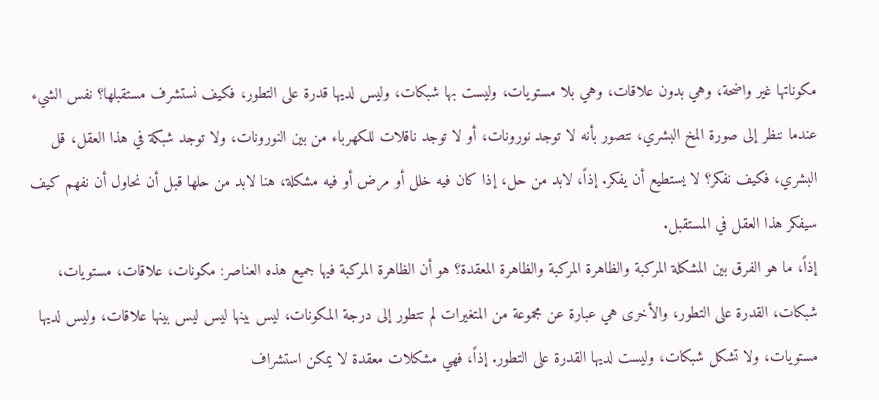مكوناتها غير واضحة، وهي بدون علاقات، وهي بلا مستويات، وليست بها شبكات، وليس لديها قدرة على التطور، فكيف نستشرف مستقبلها؟ نفس الشيء عندما ننظر إلى صورة المخ البشري، نتصور بأنه لا توجد نورونات، أو لا توجد ناقلات للكهرباء من بين النورونات، ولا توجد شبكة في هذا العقل، قل البشري، فكيف نفكر؟ لا يستطيع أن يفكر. إذاً، لابد من حل، إذا كان فيه خلل أو مرض أو فيه مشكلة، هنا لابد من حلها قبل أن نحاول أن نفهم كيف سيفكر هذا العقل في المستقبل.
إذاً، ما هو الفرق بين المشكلة المركبة والظاهرة المركبة والظاهرة المعقدة؟ هو أن الظاهرة المركبة فيها جميع هذه العناصر: مكونات، علاقات، مستويات، شبكات، القدرة على التطور، والأخرى هي عبارة عن مجموعة من المتغيرات لم تتطور إلى درجة المكونات، ليس بينها ليس ليس بينها علاقات، وليس لديها مستويات، ولا تشكل شبكات، وليست لديها القدرة على التطور. إذاً، فهي مشكلات معقدة لا يمكن استشراف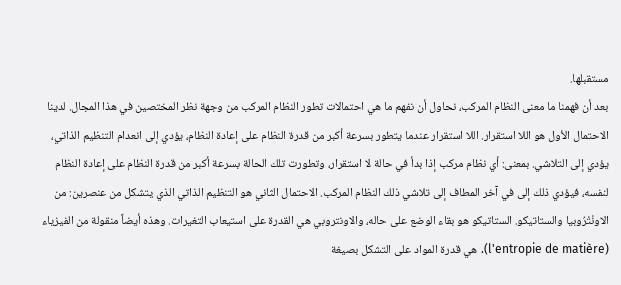مستقبلها.
بعد أن فهمنا ما معنى النظام المركب، نحاول أن نفهم ما هي احتمالات تطور النظام المركب من وجهة نظر المختصين في هذا المجال. لدينا الاحتمال الأول هو اللا استقرار. اللا استقرار عندما يتطور بسرعة أكبر من قدرة النظام على إعادة النظام، يؤدي إلى انعدام التنظيم الذاتي، يؤدي إلى التلاشي. بمعنى: أي نظام مركب إذا بدأ في حالة لا استقرار، وتطورت تلك الحالة بسرعة أكبر من قدرة النظام على إعادة النظام لنفسه، فيؤدي ذلك إلى في آخر المطاف إلى تلاشي ذلك النظام المركب. الاحتمال الثاني هو التنظيم الذاتي الذي يتشكل من عنصرين: من الاونْتْرُوبيا والستاتيكو. الستاتيكو هو بقاء الوضع على حاله، والاونتروبي هي القدرة على استيعاب التغيرات. وهذه أيضاً منقولة من الفيزياء (l'entropie de matière). هي قدرة المواد على التشكل بصيغة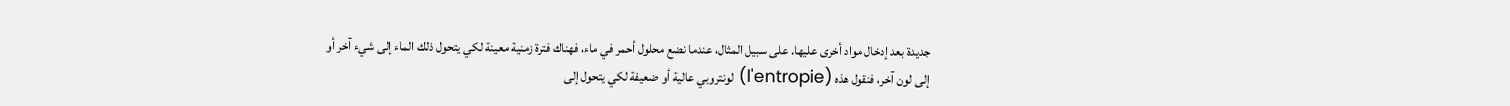جديدة بعد إدخال مواد أخرى عليها. على سبيل المثال، عندما نضع محلول أحمر في ماء، فهناك فترة زمنية معينة لكي يتحول ذلك الماء إلى شيء آخر أو إلى لون آخر، فنقول هذه (l'entropie) لونتروبي عالية أو ضعيفة لكي يتحول إلى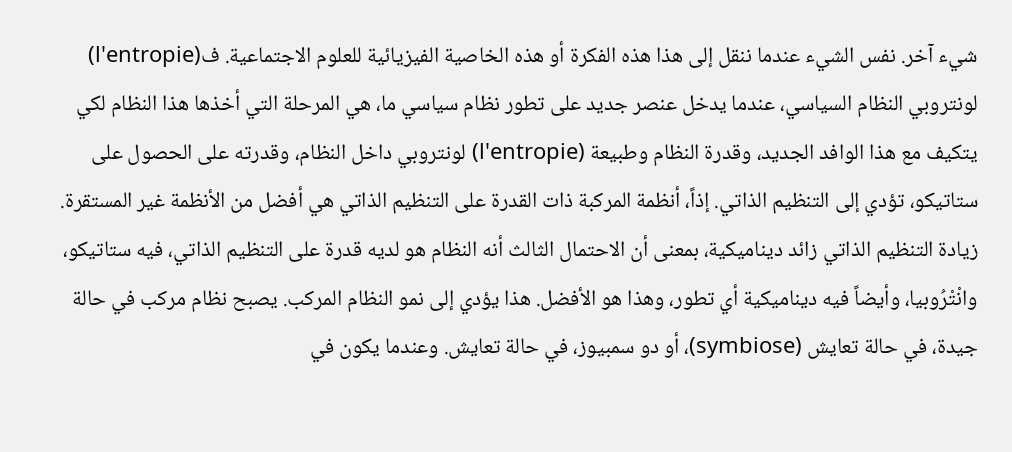شيء آخر. نفس الشيء عندما ننقل إلى هذا هذه الفكرة أو هذه الخاصية الفيزيائية للعلوم الاجتماعية. ف(l'entropie) لونتروبي النظام السياسي، عندما يدخل عنصر جديد على تطور نظام سياسي ما، هي المرحلة التي أخذها هذا النظام لكي يتكيف مع هذا الوافد الجديد، وقدرة النظام وطبيعة (l'entropie) لونتروبي داخل النظام، وقدرته على الحصول على ستاتيكو، تؤدي إلى التنظيم الذاتي. إذاً، أنظمة المركبة ذات القدرة على التنظيم الذاتي هي أفضل من الأنظمة غير المستقرة. زيادة التنظيم الذاتي زائد ديناميكية، بمعنى أن الاحتمال الثالث أنه النظام هو لديه قدرة على التنظيم الذاتي، فيه ستاتيكو، وانْتْرُوبيا، وأيضاً فيه ديناميكية أي تطور، وهذا هو الأفضل. هذا يؤدي إلى نمو النظام المركب. يصبح نظام مركب في حالة جيدة، في حالة تعايش (symbiose)، أو دو سمبيوز، في حالة تعايش. وعندما يكون في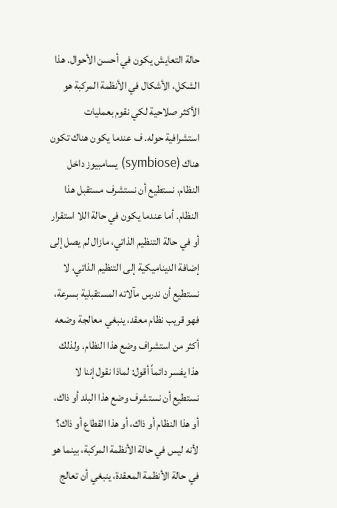حالة التعايش يكون في أحسن الأحوال. هذا الشكل، الأشكال في الأنظمة المركبة هو الأكثر صلاحية لكي نقوم بعمليات استشرافية حوله. ف عندما يكون هناك تكون هناك (symbiose) يسامبيوز داخل النظام، نستطيع أن نستشرف مستقبل هذا النظام. أما عندما يكون في حالة اللا استقرار أو في حالة التنظيم الذاتي، مازال لم يصل إلى إضافة الديناميكية إلى التنظيم الذاتي، لا نستطيع أن ندرس مآلاته المستقبلية بسرعة، فهو قريب نظام معقد، ينبغي معالجة وضعه أكثر من استشراف وضع هذا النظام. ولذلك هذا يفسر دائماً أقول: لماذا نقول إننا لا نستطيع أن نستشرف وضع هذا البلد أو ذاك، أو هذا النظام أو ذاك، أو هذا القطاع أو ذاك؟ لأنه ليس في حالة الأنظمة المركبة، بينما هو في حالة الأنظمة المعقدة، ينبغي أن تعالج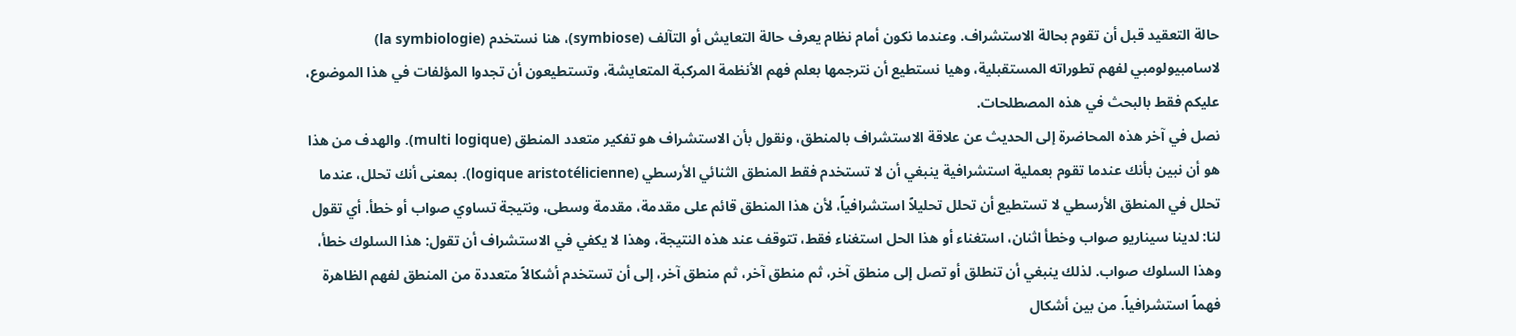حالة التعقيد قبل أن تقوم بحالة الاستشراف. وعندما نكون أمام نظام يعرف حالة التعايش أو التآلف (symbiose)، هنا نستخدم (la symbiologie) لاسامبيولومبي لفهم تطوراته المستقبلية، وهيا نستطيع أن نترجمها بعلم فهم الأنظمة المركبة المتعايشة، وتستطيعون أن تجدوا المؤلفات في هذا الموضوع، عليكم فقط بالبحث في هذه المصطلحات.
نصل في آخر هذه المحاضرة إلى الحديث عن علاقة الاستشراف بالمنطق، ونقول بأن الاستشراف هو تفكير متعدد المنطق (multi logique). والهدف من هذا هو أن نبين بأنك عندما تقوم بعملية استشرافية ينبغي أن لا تستخدم فقط المنطق الثنائي الأرسطي (logique aristotélicienne). بمعنى أنك تحلل، عندما تحلل في المنطق الأرسطي لا تستطيع أن تحلل تحليلاً استشرافياً، لأن هذا المنطق قائم على مقدمة، مقدمة وسطى، ونتيجة تساوي صواب أو خطأ. أي تقول لنا: لدينا سيناريو صواب وخطأ اثنان، استغناء أو هذا الحل استغناء فقط، تتوقف عند هذه النتيجة، وهذا لا يكفي في الاستشراف أن تقول: هذا السلوك خطأ، وهذا السلوك صواب. لذلك ينبغي أن تنطلق أو تصل إلى منطق آخر، ثم منطق آخر، ثم منطق آخر، إلى أن تستخدم أشكالاً متعددة من المنطق لفهم الظاهرة فهماً استشرافياً. من بين أشكال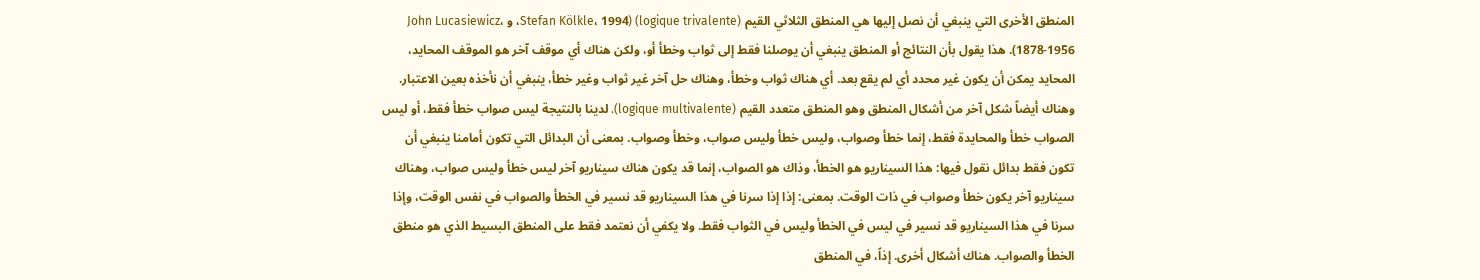المنطق الأخرى التي ينبغي أن نصل إليها هي المنطق الثلاثي القيم (logique trivalente) (Stefan Kölkle، 1994، و John Lucasiewicz، 1878-1956). هذا يقول بأن النتائج أو المنطق ينبغي أن يوصلنا فقط إلى ثواب وخطأ أو، ولكن هناك أي موقف آخر هو الموقف المحايد، المحايد يمكن أن يكون غير محدد أي لم يقع بعد. أي هناك ثواب وخطأ، وهناك حل آخر غير ثواب وغير خطأ، ينبغي أن نأخذه بعين الاعتبار. وهناك أيضاً شكل آخر من أشكال المنطق وهو المنطق متعدد القيم (logique multivalente). لدينا بالنتيجة ليس صواب خطأ فقط، أو ليس الصواب خطأ والمحايدة فقط، إنما خطأ وصواب، وليس خطأ وليس صواب، وخطأ وصواب. بمعنى أن البدائل التي تكون أمامنا ينبغي أن تكون فقط بدائل نقول فيها: هذا السيناريو هو الخطأ، وذاك هو الصواب، إنما قد يكون هناك سيناريو آخر ليس خطأ وليس صواب، وهناك سيناريو آخر يكون خطأ وصواب في ذات الوقت. بمعنى: إذا إذا سرنا في هذا السيناريو قد نسير في الخطأ والصواب في نفس الوقت، وإذا سرنا في هذا السيناريو قد نسير في ليس في الخطأ وليس في الثواب فقط. ولا يكفي أن نعتمد فقط على المنطق البسيط الذي هو منطق الخطأ والصواب. هناك أشكال أخرى. إذاً، في المنطق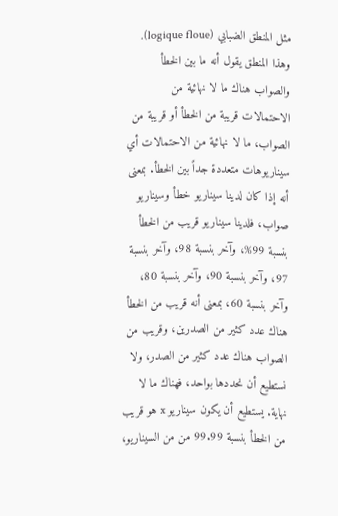مثل المنطق الضبابي (logique floue). وهذا المنطق يقول أنه ما بين الخطأ والصواب هناك ما لا نهائية من الاحتمالات قريبة من الخطأ أو قريبة من الصواب، ما لا نهائية من الاحتمالات أي سيناريوهات متعددة جداً بين الخطأ. بمعنى أنه إذا كان لدينا سيناريو خطأ وسيناريو صواب، فلدينا سيناريو قريب من الخطأ بنسبة 99%، وآخر بنسبة 98، وآخر بنسبة 97، وآخر بنسبة 90، وآخر بنسبة 80، وآخر بنسبة 60، بمعنى أنه قريب من الخطأ هناك عدد كثير من الصدرين، وقريب من الصواب هناك عدد كثير من الصدر، ولا نستطيع أن نحددها بواحد، فهناك ما لا نهاية. يستطيع أن يكون سيناريو x هو قريب من الخطأ بنسبة 99.99 من من السيناريو،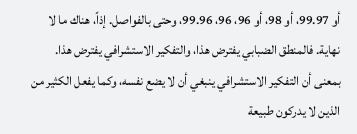أو 99.97، أو 98، أو 96، 96، 99.96، وحتى بالفواصل. إذاً، هناك ما لا نهاية. فالمنطق الضبابي يفترض هذا، والتفكير الاستشرافي يفترض هذا. بمعنى أن التفكير الاستشرافي ينبغي أن لا يضع نفسه، وكما يفعل الكثير من الذين لا يدركون طبيعة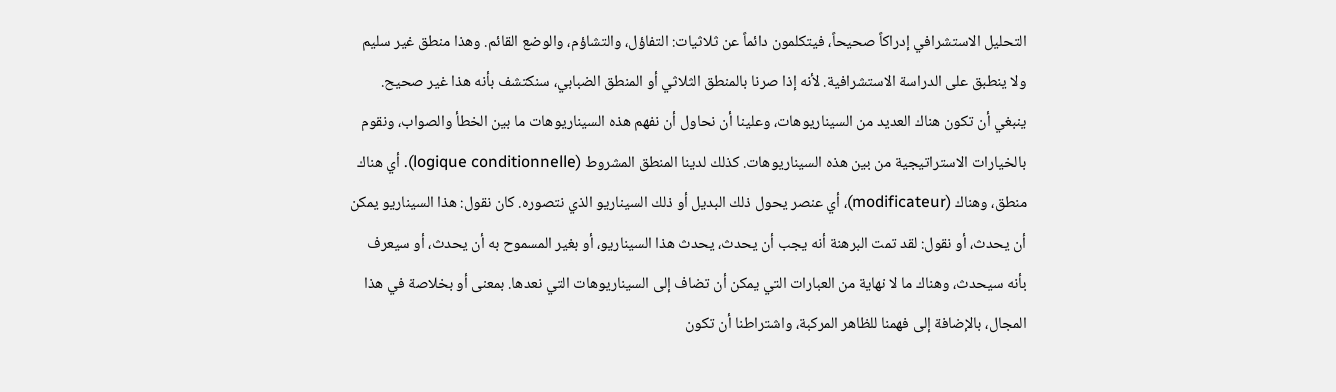التحليل الاستشرافي إدراكاً صحيحاً، فيتكلمون دائماً عن ثلاثيات: التفاؤل، والتشاؤم، والوضع القائم. وهذا منطق غير سليم ولا ينطبق على الدراسة الاستشرافية. لأنه إذا صرنا بالمنطق الثلاثي أو المنطق الضبابي، سنكتشف بأنه هذا غير صحيح. ينبغي أن تكون هناك العديد من السيناريوهات، وعلينا أن نحاول أن نفهم هذه السيناريوهات ما بين الخطأ والصواب، ونقوم بالخيارات الاستراتيجية من بين هذه السيناريوهات. كذلك لدينا المنطق المشروط (logique conditionnelle). أي هناك منطق، وهناك (modificateur)، أي عنصر يحول ذلك البديل أو ذلك السيناريو الذي نتصوره. كان نقول: هذا السيناريو يمكن أن يحدث، أو نقول: لقد تمت البرهنة أنه يجب أن يحدث، يحدث هذا السيناريو، أو بغير المسموح به أن يحدث، أو سيعرف بأنه سيحدث، وهناك ما لا نهاية من العبارات التي يمكن أن تضاف إلى السيناريوهات التي نعدها. بمعنى أو بخلاصة في هذا المجال، بالإضافة إلى فهمنا للظاهر المركبة، واشتراطنا أن تكون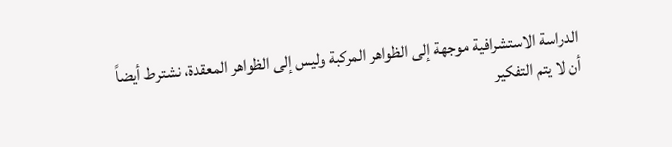الدراسة الاستشرافية موجهة إلى الظواهر المركبة وليس إلى الظواهر المعقدة، نشترط أيضاً أن لا يتم التفكير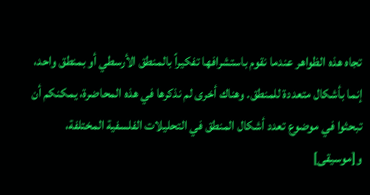تجاه هذه الظواهر عندما نقوم باستشرافها تفكيراً بالمنطق الأرسطي أو بمنطق واحد، إنما بأشكال متعددة للمنطق. وهناك أخرى لم نذكرها في هذه المحاضرة، يمكنكم أن تبحثوا في موضوع تعدد أشكال المنطق في التحليلات الفلسفية المختلفة، و[موسيقى]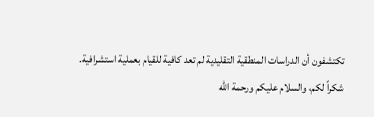تكتشفون أن الدراسات المنطقية التقليدية لم تعد كافية للقيام بعملية استشرافية.
شكراً لكم، والسلام عليكم ورحمة الله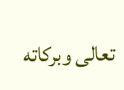تعالى وبركاته